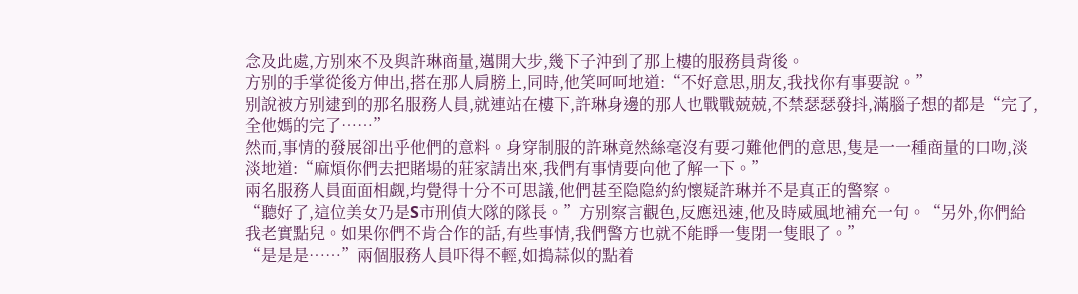念及此處,方别來不及與許琳商量,邁開大步,幾下子沖到了那上樓的服務員背後。
方别的手掌從後方伸出,搭在那人肩膀上,同時,他笑呵呵地道:“不好意思,朋友,我找你有事要說。”
别說被方别逮到的那名服務人員,就連站在樓下,許琳身邊的那人也戰戰兢兢,不禁瑟瑟發抖,滿腦子想的都是“完了,全他媽的完了……”
然而,事情的發展卻出乎他們的意料。身穿制服的許琳竟然絲毫沒有要刁難他們的意思,隻是一一種商量的口吻,淡淡地道:“麻煩你們去把賭場的莊家請出來,我們有事情要向他了解一下。”
兩名服務人員面面相觑,均覺得十分不可思議,他們甚至隐隐約約懷疑許琳并不是真正的警察。
“聽好了,這位美女乃是S市刑偵大隊的隊長。”方别察言觀色,反應迅速,他及時威風地補充一句。“另外,你們給我老實點兒。如果你們不肯合作的話,有些事情,我們警方也就不能睜一隻閉一隻眼了。”
“是是是……”兩個服務人員吓得不輕,如搗蒜似的點着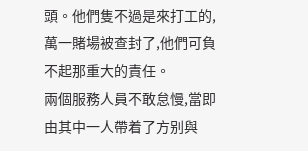頭。他們隻不過是來打工的,萬一賭場被查封了,他們可負不起那重大的責任。
兩個服務人員不敢怠慢,當即由其中一人帶着了方别與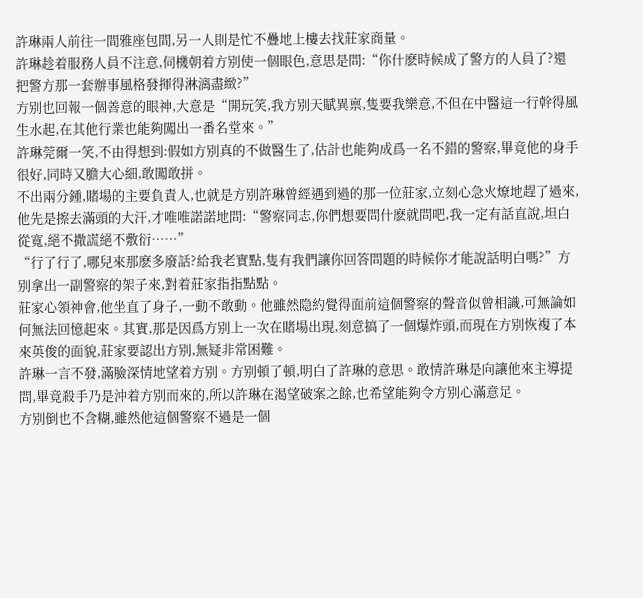許琳兩人前往一間雅座包間,另一人則是忙不疊地上樓去找莊家商量。
許琳趁着服務人員不注意,伺機朝着方别使一個眼色,意思是問:“你什麽時候成了警方的人員了?還把警方那一套辦事風格發揮得淋漓盡緻?”
方别也回報一個善意的眼神,大意是“開玩笑,我方别天賦異禀,隻要我樂意,不但在中醫這一行幹得風生水起,在其他行業也能夠闖出一番名堂來。”
許琳莞爾一笑,不由得想到:假如方别真的不做醫生了,估計也能夠成爲一名不錯的警察,畢竟他的身手很好,同時又膽大心細,敢闖敢拼。
不出兩分鍾,賭場的主要負責人,也就是方别許琳曾經遇到過的那一位莊家,立刻心急火燎地趕了過來,他先是擦去滿頭的大汗,才唯唯諾諾地問:“警察同志,你們想要問什麽就問吧,我一定有話直說,坦白從寬,絕不撒謊絕不敷衍……”
“行了行了,哪兒來那麽多廢話?給我老實點,隻有我們讓你回答問題的時候你才能說話明白嗎?”方别拿出一副警察的架子來,對着莊家指指點點。
莊家心領神會,他坐直了身子,一動不敢動。他雖然隐約覺得面前這個警察的聲音似曾相識,可無論如何無法回憶起來。其實,那是因爲方别上一次在賭場出現,刻意搞了一個爆炸頭,而現在方别恢複了本來英俊的面貌,莊家要認出方别,無疑非常困難。
許琳一言不發,滿臉深情地望着方别。方别頓了頓,明白了許琳的意思。敢情許琳是向讓他來主導提問,畢竟殺手乃是沖着方别而來的,所以許琳在渴望破案之餘,也希望能夠令方别心滿意足。
方别倒也不含糊,雖然他這個警察不過是一個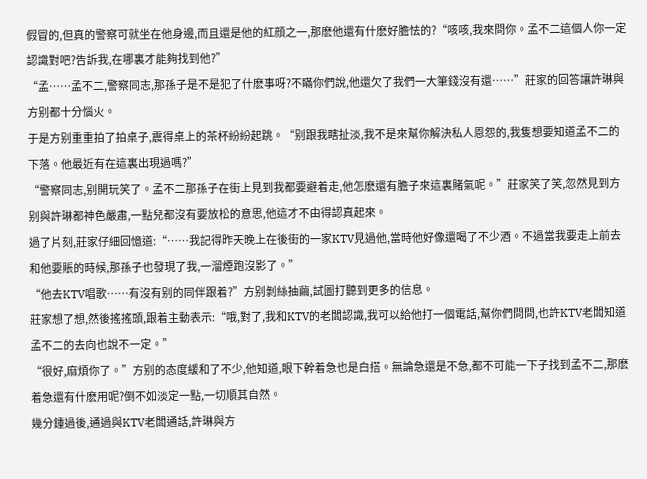假冒的,但真的警察可就坐在他身邊,而且還是他的紅顔之一,那麽他還有什麽好膽怯的?“咳咳,我來問你。孟不二這個人你一定認識對吧?告訴我,在哪裏才能夠找到他?”
“孟……孟不二,警察同志,那孫子是不是犯了什麽事呀?不瞞你們說,他還欠了我們一大筆錢沒有還……”莊家的回答讓許琳與方别都十分惱火。
于是方别重重拍了拍桌子,震得桌上的茶杯紛紛起跳。“别跟我瞎扯淡,我不是來幫你解決私人恩怨的,我隻想要知道孟不二的下落。他最近有在這裏出現過嗎?”
“警察同志,别開玩笑了。孟不二那孫子在街上見到我都要避着走,他怎麽還有膽子來這裏賭氣呢。”莊家笑了笑,忽然見到方别與許琳都神色嚴肅,一點兒都沒有要放松的意思,他這才不由得認真起來。
過了片刻,莊家仔細回憶道:“……我記得昨天晚上在後街的一家KTV見過他,當時他好像還喝了不少酒。不過當我要走上前去和他要賬的時候,那孫子也發現了我,一溜煙跑沒影了。”
“他去KTV唱歌……有沒有别的同伴跟着?”方别剝絲抽繭,試圖打聽到更多的信息。
莊家想了想,然後搖搖頭,跟着主動表示:“哦,對了,我和KTV的老闆認識,我可以給他打一個電話,幫你們問問,也許KTV老闆知道孟不二的去向也說不一定。”
“很好,麻煩你了。”方别的态度緩和了不少,他知道,眼下幹着急也是白搭。無論急還是不急,都不可能一下子找到孟不二,那麽着急還有什麽用呢?倒不如淡定一點,一切順其自然。
幾分鍾過後,通過與KTV老闆通話,許琳與方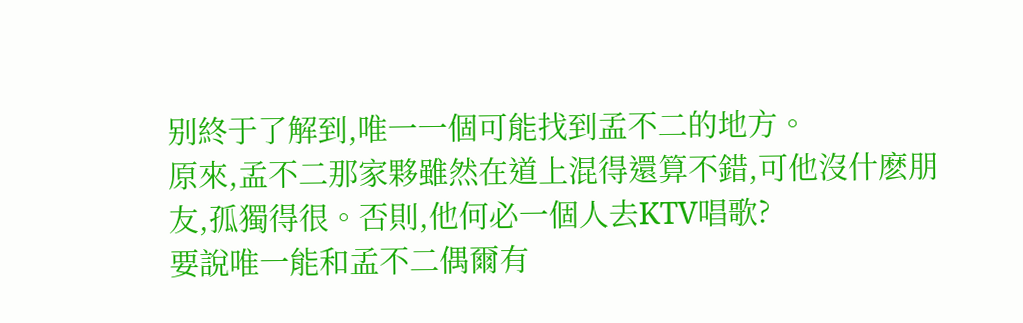别終于了解到,唯一一個可能找到孟不二的地方。
原來,孟不二那家夥雖然在道上混得還算不錯,可他沒什麽朋友,孤獨得很。否則,他何必一個人去KTV唱歌?
要說唯一能和孟不二偶爾有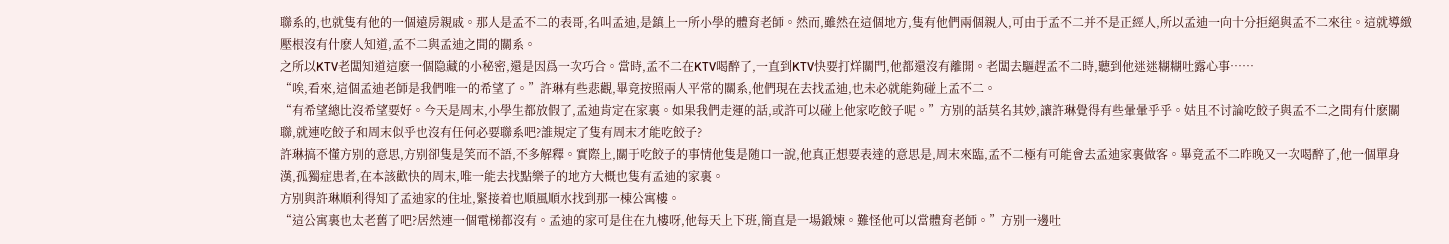聯系的,也就隻有他的一個遠房親戚。那人是孟不二的表哥,名叫孟迪,是鎮上一所小學的體育老師。然而,雖然在這個地方,隻有他們兩個親人,可由于孟不二并不是正經人,所以孟迪一向十分拒絕與孟不二來往。這就導緻壓根沒有什麽人知道,孟不二與孟迪之間的關系。
之所以KTV老闆知道這麽一個隐藏的小秘密,還是因爲一次巧合。當時,孟不二在KTV喝醉了,一直到KTV快要打烊關門,他都還沒有離開。老闆去驅趕孟不二時,聽到他迷迷糊糊吐露心事……
“唉,看來,這個孟迪老師是我們唯一的希望了。”許琳有些悲觀,畢竟按照兩人平常的關系,他們現在去找孟迪,也未必就能夠碰上孟不二。
“有希望總比沒希望要好。今天是周末,小學生都放假了,孟迪肯定在家裏。如果我們走運的話,或許可以碰上他家吃餃子呢。”方别的話莫名其妙,讓許琳覺得有些暈暈乎乎。姑且不讨論吃餃子與孟不二之間有什麽關聯,就連吃餃子和周末似乎也沒有任何必要聯系吧?誰規定了隻有周末才能吃餃子?
許琳搞不懂方别的意思,方别卻隻是笑而不語,不多解釋。實際上,關于吃餃子的事情他隻是随口一說,他真正想要表達的意思是,周末來臨,孟不二極有可能會去孟迪家裏做客。畢竟孟不二昨晚又一次喝醉了,他一個單身漢,孤獨症患者,在本該歡快的周末,唯一能去找點樂子的地方大概也隻有孟迪的家裏。
方别與許琳順利得知了孟迪家的住址,緊接着也順風順水找到那一棟公寓樓。
“這公寓裏也太老舊了吧?居然連一個電梯都沒有。孟迪的家可是住在九樓呀,他每天上下班,簡直是一場鍛煉。難怪他可以當體育老師。”方别一邊吐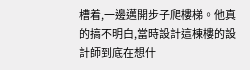槽着,一邊邁開步子爬樓梯。他真的搞不明白,當時設計這棟樓的設計師到底在想什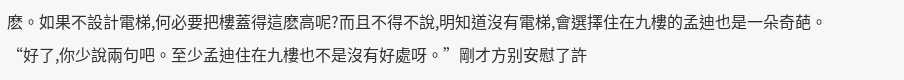麽。如果不設計電梯,何必要把樓蓋得這麽高呢?而且不得不說,明知道沒有電梯,會選擇住在九樓的孟迪也是一朵奇葩。
“好了,你少說兩句吧。至少孟迪住在九樓也不是沒有好處呀。”剛才方别安慰了許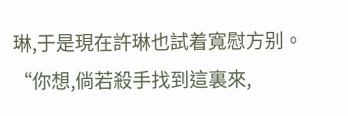琳,于是現在許琳也試着寬慰方别。“你想,倘若殺手找到這裏來,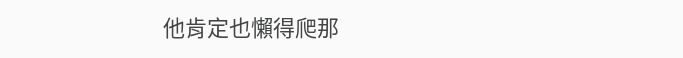他肯定也懶得爬那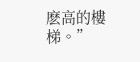麽高的樓梯。”